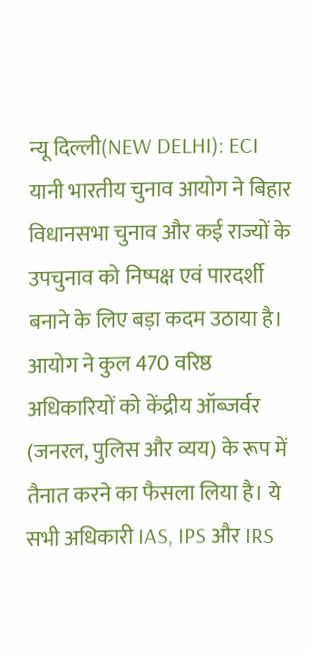न्यू दिल्ली(NEW DELHI): ECI यानी भारतीय चुनाव आयोग ने बिहार विधानसभा चुनाव और कई राज्यों के उपचुनाव को निष्पक्ष एवं पारदर्शी बनाने के लिए बड़ा कदम उठाया है। आयोग ने कुल 470 वरिष्ठ अधिकारियों को केंद्रीय ऑब्जर्वर (जनरल, पुलिस और व्यय) के रूप में तैनात करने का फैसला लिया है। ये सभी अधिकारी IAS, IPS और IRS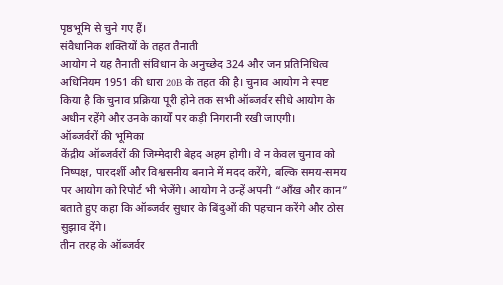पृष्ठभूमि से चुने गए हैं।
संवैधानिक शक्तियों के तहत तैनाती
आयोग ने यह तैनाती संविधान के अनुच्छेद 324 और जन प्रतिनिधित्व अधिनियम 1951 की धारा 20B के तहत की है। चुनाव आयोग ने स्पष्ट किया है कि चुनाव प्रक्रिया पूरी होने तक सभी ऑब्जर्वर सीधे आयोग के अधीन रहेंगे और उनके कार्यों पर कड़ी निगरानी रखी जाएगी।
ऑब्जर्वरों की भूमिका
केंद्रीय ऑब्जर्वरों की जिम्मेदारी बेहद अहम होगी। वे न केवल चुनाव को निष्पक्ष, पारदर्शी और विश्वसनीय बनाने में मदद करेंगे, बल्कि समय-समय पर आयोग को रिपोर्ट भी भेजेंगे। आयोग ने उन्हें अपनी “आँख और कान” बताते हुए कहा कि ऑब्जर्वर सुधार के बिंदुओं की पहचान करेंगे और ठोस सुझाव देंगे।
तीन तरह के ऑब्जर्वर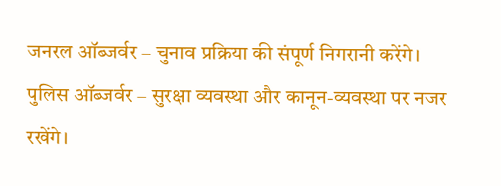जनरल ऑब्जर्वर – चुनाव प्रक्रिया की संपूर्ण निगरानी करेंगे।
पुलिस ऑब्जर्वर – सुरक्षा व्यवस्था और कानून-व्यवस्था पर नजर रखेंगे।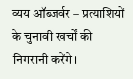व्यय ऑब्जर्वर – प्रत्याशियों के चुनावी खर्चों की निगरानी करेंगे।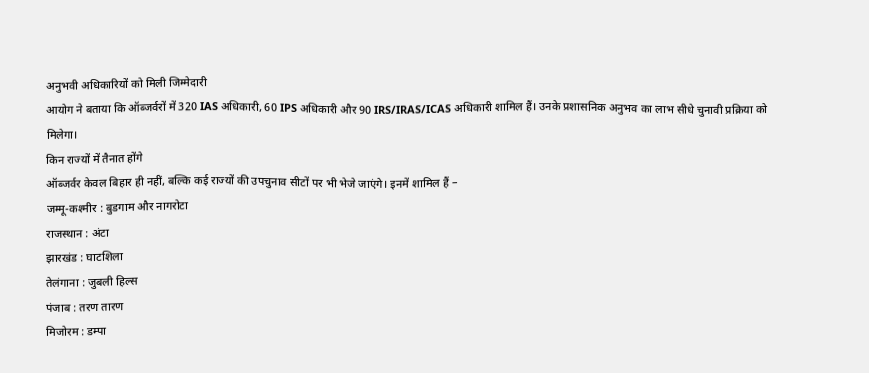अनुभवी अधिकारियों को मिली जिम्मेदारी
आयोग ने बताया कि ऑब्जर्वरों में 320 IAS अधिकारी, 60 IPS अधिकारी और 90 IRS/IRAS/ICAS अधिकारी शामिल हैं। उनके प्रशासनिक अनुभव का लाभ सीधे चुनावी प्रक्रिया को मिलेगा।
किन राज्यों में तैनात होंगे
ऑब्जर्वर केवल बिहार ही नहीं, बल्कि कई राज्यों की उपचुनाव सीटों पर भी भेजे जाएंगे। इनमें शामिल हैं –
जम्मू-कश्मीर : बुडगाम और नागरोटा
राजस्थान : अंटा
झारखंड : घाटशिला
तेलंगाना : जुबली हिल्स
पंजाब : तरण तारण
मिजोरम : डम्पा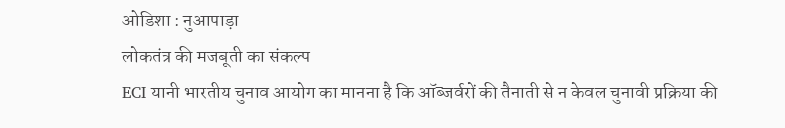ओडिशा : नुआपाड़ा
लोकतंत्र की मजबूती का संकल्प
ECI यानी भारतीय चुनाव आयोग का मानना है कि ऑब्जर्वरों की तैनाती से न केवल चुनावी प्रक्रिया की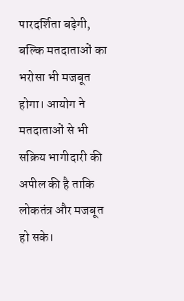पारदर्शिता बढ़ेगी, बल्कि मतदाताओं का भरोसा भी मजबूत होगा। आयोग ने मतदाताओं से भी सक्रिय भागीदारी की अपील की है ताकि लोकतंत्र और मजबूत हो सके।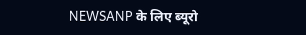NEWSANP के लिए ब्यूरो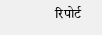रिपोर्ट